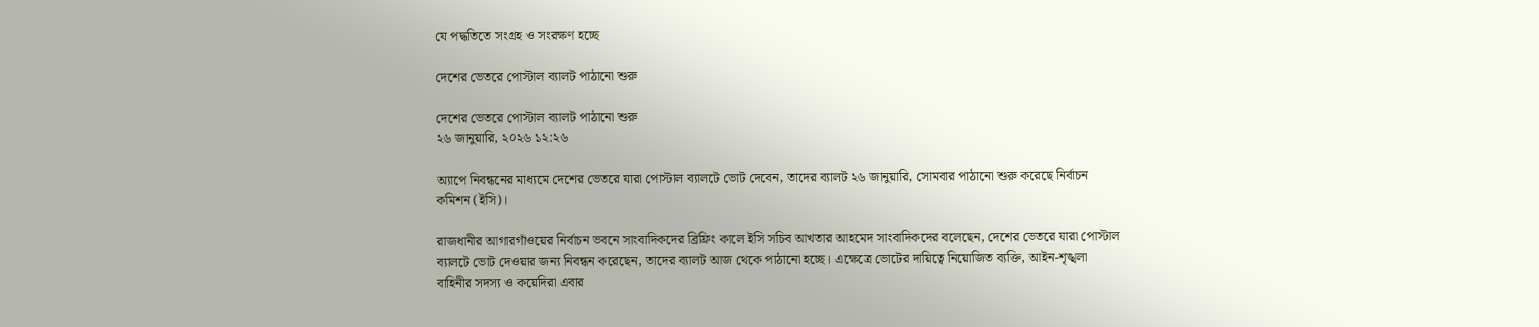যে পদ্ধতিতে সংগ্রহ ও সংরক্ষণ হচ্ছে

দেশের ভেতরে পোস্টাল ব্যালট পাঠানো শুরু

দেশের ভেতরে পোস্টাল ব্যালট পাঠানো শুরু
২৬ জানুয়ারি, ২০২৬ ১২:২৬

অ্যাপে নিবন্ধনের মাধ্যমে দেশের ভেতরে যারা পোস্টাল ব্যালটে ভোট দেবেন, তাদের ব্যালট ২৬ জানুয়ারি, সোমবার পাঠানো শুরু করেছে নির্বাচন কমিশন (ইসি)।

রাজধানীর আগারগাঁওয়ের নির্বাচন ভবনে সাংবাদিকদের ব্রিফ্রিং কালে ইসি সচিব আখতার আহমেদ সাংবাদিকদের বলেছেন, দেশের ভেতরে যারা পোস্টাল ব্যালটে ভোট দেওয়ার জন্য নিবন্ধন করেছেন, তাদের ব্যালট আজ থেকে পাঠানো হচ্ছে। এক্ষেত্রে ভোটের দায়িত্বে নিয়োজিত ব্যক্তি, আইন-শৃঙ্খলা বাহিনীর সদস্য ও কয়েদিরা এবার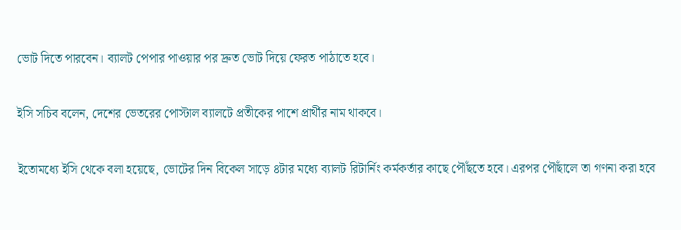ভোট দিতে পারবেন। ব্যালট পেপার পাওয়ার পর দ্রুত ভোট দিয়ে ফেরত পাঠাতে হবে।

ইসি সচিব বলেন, দেশের ভেতরের পোস্টাল ব্যালটে প্রতীকের পাশে প্রার্থীর নাম থাকবে।

ইতোমধ্যে ইসি থেকে বলা হয়েছে, ভোটের দিন বিকেল সাড়ে ৪টার মধ্যে ব্যালট রিটার্নিং কর্মকর্তার কাছে পৌঁছতে হবে। এরপর পৌঁছালে তা গণনা করা হবে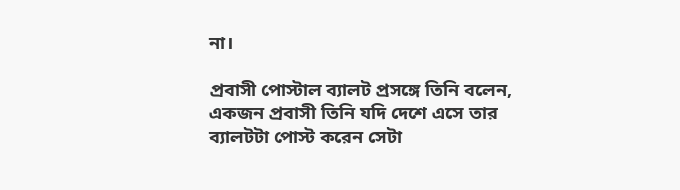না।

প্রবাসী পোস্টাল ব্যালট প্রসঙ্গে তিনি বলেন, একজন প্রবাসী তিনি যদি দেশে এসে তার ব্যালটটা পোস্ট করেন সেটা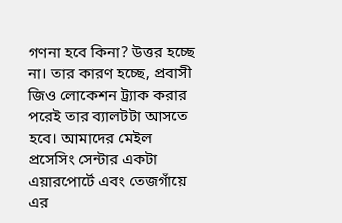গণনা হবে কিনা? উত্তর হচ্ছে না। তার কারণ হচ্ছে, প্রবাসী জিও লোকেশন ট্র্যাক করার পরেই তার ব্যালটটা আসতে হবে। আমাদের মেইল প্রসেসিং সেন্টার একটা এয়ারপোর্টে এবং তেজগাঁয়ে এর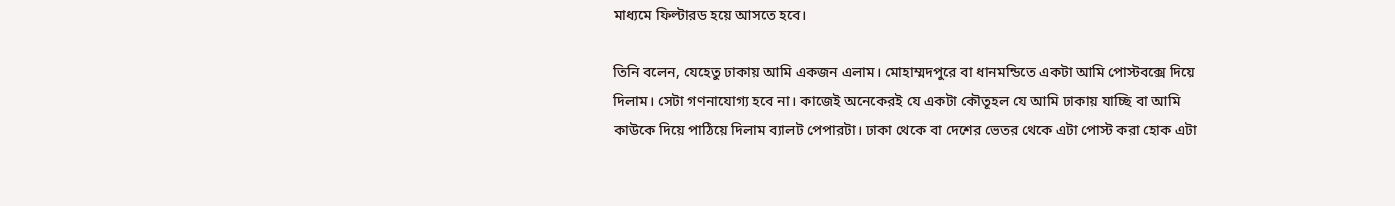মাধ্যমে ফিল্টারড হয়ে আসতে হবে।

তিনি বলেন, যেহেতু ঢাকায় আমি একজন এলাম। মোহাম্মদপুরে বা ধানমন্ডিতে একটা আমি পোস্টবক্সে দিয়ে দিলাম। সেটা গণনাযোগ্য হবে না। কাজেই অনেকেরই যে একটা কৌতূহল যে আমি ঢাকায় যাচ্ছি বা আমি কাউকে দিয়ে পাঠিয়ে দিলাম ব্যালট পেপারটা। ঢাকা থেকে বা দেশের ভেতর থেকে এটা পোস্ট করা হোক এটা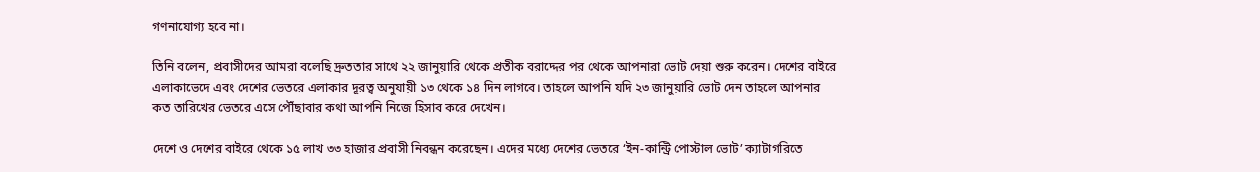গণনাযোগ্য হবে না।

তিনি বলেন, প্রবাসীদের আমরা বলেছি দ্রুততার সাথে ২২ জানুয়ারি থেকে প্রতীক বরাদ্দের পর থেকে আপনারা ভোট দেয়া শুরু করেন। দেশের বাইরে এলাকাভেদে এবং দেশের ভেতরে এলাকার দূরত্ব অনুযায়ী ১৩ থেকে ১৪ দিন লাগবে। তাহলে আপনি যদি ২৩ জানুয়ারি ভোট দেন তাহলে আপনার কত তারিখের ভেতরে এসে পৌঁছাবার কথা আপনি নিজে হিসাব করে দেখেন।

দেশে ও দেশের বাইরে থেকে ১৫ লাখ ৩৩ হাজার প্রবাসী নিবন্ধন করেছেন। এদের মধ্যে দেশের ভেতরে ‘ইন-কান্ট্রি পোস্টাল ভোট’ ক্যাটাগরিতে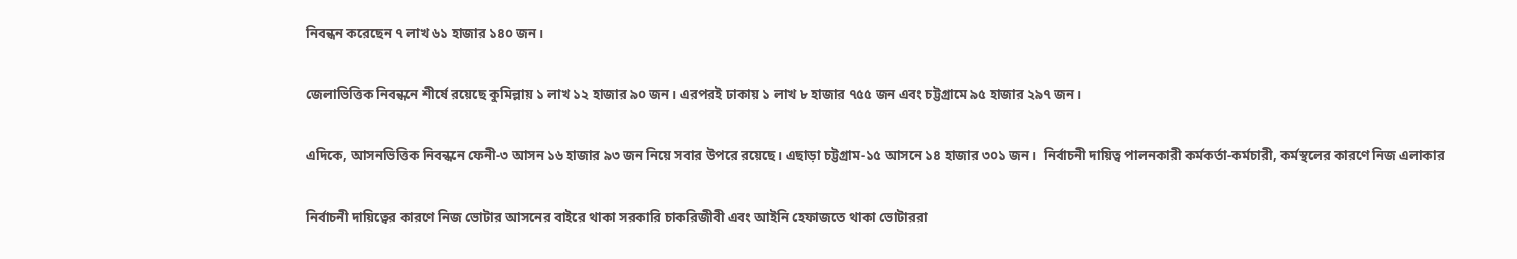নিবন্ধন করেছেন ৭ লাখ ৬১ হাজার ১৪০ জন।

জেলাভিত্তিক নিবন্ধনে শীর্ষে রয়েছে কুমিল্লায় ১ লাখ ১২ হাজার ৯০ জন। এরপরই ঢাকায় ১ লাখ ৮ হাজার ৭৫৫ জন এবং চট্টগ্রামে ৯৫ হাজার ২৯৭ জন।

এদিকে, আসনভিত্তিক নিবন্ধনে ফেনী-৩ আসন ১৬ হাজার ৯৩ জন নিয়ে সবার উপরে রয়েছে। এছাড়া চট্টগ্রাম-১৫ আসনে ১৪ হাজার ৩০১ জন।  নির্বাচনী দায়িত্ব পালনকারী কর্মকর্তা-কর্মচারী, কর্মস্থলের কারণে নিজ এলাকার

নির্বাচনী দায়িত্বের কারণে নিজ ভোটার আসনের বাইরে থাকা সরকারি চাকরিজীবী এবং আইনি হেফাজতে থাকা ভোটাররা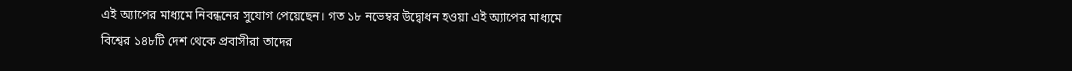এই অ্যাপের মাধ্যমে নিবন্ধনের সুযোগ পেয়েছেন। গত ১৮ নভেম্বর উদ্বোধন হওয়া এই অ্যাপের মাধ্যমে বিশ্বের ১৪৮টি দেশ থেকে প্রবাসীরা তাদের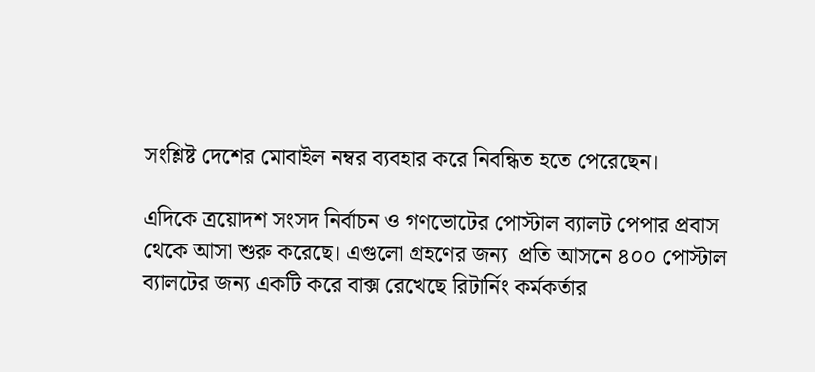সংশ্লিষ্ট দেশের মোবাইল নম্বর ব্যবহার করে নিবন্ধিত হতে পেরেছেন।

এদিকে ত্রয়োদশ সংসদ নির্বাচন ও গণভোটের পোস্টাল ব্যালট পেপার প্রবাস থেকে আসা শুরু করেছে। এগুলো গ্রহণের জন্য  প্রতি আসনে ৪০০ পোস্টাল ব্যালটের জন্য একটি করে বাক্স রেখেছে রিটার্নিং কর্মকর্তার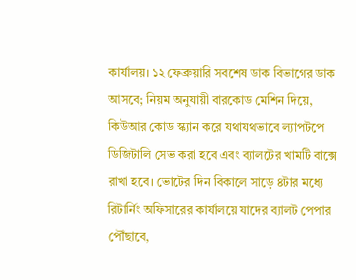কার্যালয়। ১২ ফেব্রুয়ারি সবশেষ ডাক বিভাগের ডাক আসবে; নিয়ম অনুযায়ী বারকোড মেশিন দিয়ে, কিউআর কোড স্ক্যান করে যথাযথভাবে ল্যাপটপে ডিজিটালি সেভ করা হবে এবং ব্যালটের খামটি বাক্সে রাখা হবে। ভোটের দিন বিকালে সাড়ে ৪টার মধ্যে রিটার্নিং অফিসারের কার্যালয়ে যাদের ব্যালট পেপার পৌঁছাবে,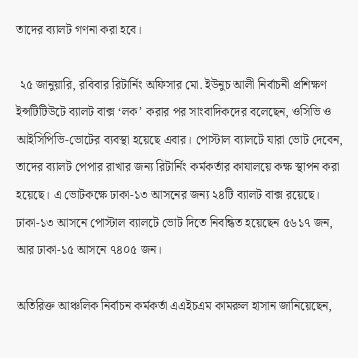তাদের ব্যালট গণনা করা হবে।

 ২৫ জানুয়ারি, রবিবার রিটার্নিং অফিসার মো. ইউনুচ আলী নির্বাচনী প্রশিক্ষণ ইন্সটিটিউটে ব্যালট বাক্স ‘লক’ করার পর সাংবাদিকদের বলেছেন, ওসিভি ও আইসিপিভি-ভোটের ব্যবস্থা হয়েছে এবার। পোস্টাল ব্যালটে যারা ভোট দেবেন, তাদের ব্যালট পেপার রাখার জন্য রিটার্নিং কর্মকর্তার কাযালয়ে কক্ষ স্থাপন করা হয়েছে। এ ভোটকক্ষে ঢাকা-১৩ আসনের জন্য ২৪টি ব্যালট বাক্স রয়েছে। ঢাকা-১৩ আসনে পোস্টাল ব্যালটে ভোট দিতে নিবন্ধিত হয়েছেন ৫৬১৭ জন, আর ঢাকা-১৫ আসনে ৭৪০৫ জন।

অতিরিক্ত আঞ্চলিক নির্বাচন কর্মকর্তা এএইচএম কামরুল হাসান জানিয়েছেন,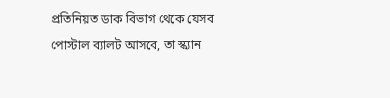প্রতিনিয়ত ডাক বিভাগ থেকে যেসব পোস্টাল ব্যালট আসবে, তা স্ক্যান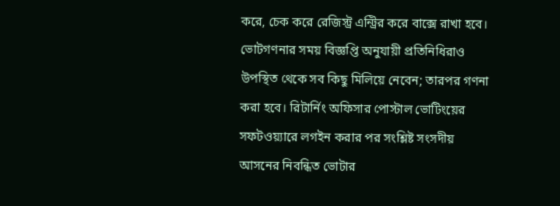করে, চেক করে রেজিস্ট্র এন্ট্রির করে বাক্সে রাখা হবে। ভোটগণনার সময় বিজ্ঞপ্তি অনুযায়ী প্রতিনিধিরাও উপস্থিত থেকে সব কিছু মিলিয়ে নেবেন; তারপর গণনা করা হবে। রিটার্নিং অফিসার পোস্টাল ভোটিংয়ের সফটওয়্যারে লগইন করার পর সংশ্লিষ্ট সংসদীয় আসনের নিবন্ধিত ভোটার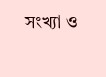সংখ্যা ও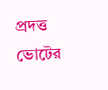প্রদত্ত ভোটের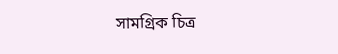সামগ্রিক চিত্র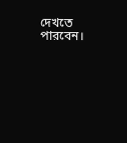দেখতে পারবেন।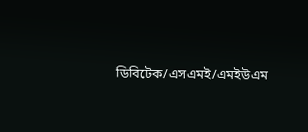ডিবিটেক/এসএমই/এমইউএম